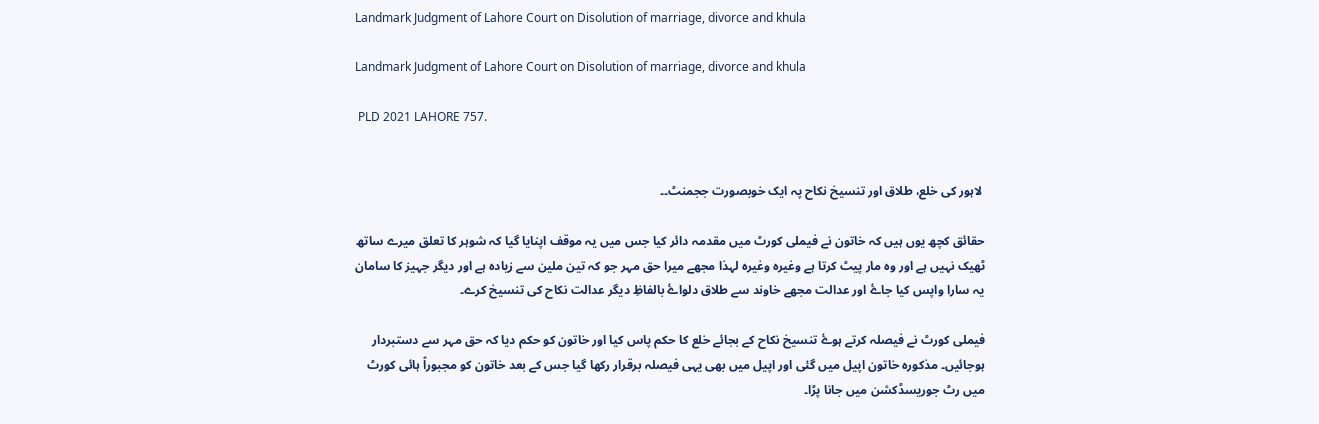Landmark Judgment of Lahore Court on Disolution of marriage, divorce and khula

Landmark Judgment of Lahore Court on Disolution of marriage, divorce and khula

 PLD 2021 LAHORE 757.


 لاہور کی خلع، طلاق اور تنسیخ نکاح پہ ایک خوبصورت ججمنٹ۔۔

حقائق کچھ یوں ہیں کہ خاتون نے فیملی کورٹ میں مقدمہ دائر کیا جس میں یہ موقف اپنایا گیا کہ شوہر کا تعلق میرے ساتھ ٹھیک نہیں ہے اور وہ مار پیٹ کرتا ہے وغیرہ وغیرہ لہذا مجھے میرا حق مہر جو کہ تین ملین سے زیادہ ہے اور دیگر جہیز کا سامان یہ سارا واپس کیا جاۓ اور عدالت مجھے خاوند سے طلاق دلواۓ بالفاظِ دیگر عدالت نکاح کی تنسیخ کرے۔

فیملی کورٹ نے فیصلہ کرتے ہوۓ تنسیخ نکاح کے بجائے خلع کا حکم پاس کیا اور خاتون کو حکم دیا کہ حق مہر سے دستبردار ہوجائیں۔ مذکورہ خاتون اپیل میں گئی اور اپیل میں بھی یہی فیصلہ برقرار رکھا گیا جس کے بعد خاتون کو مجبوراً ہائی کورٹ میں رٹ جوریسڈکشن میں جانا پڑا۔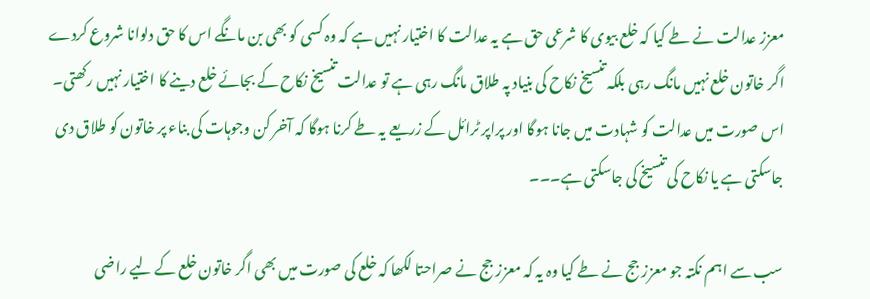معزز عدالت نے طے کیا کہ خلع بیوی کا شرعی حق ہے یہ عدالت کا اختیار نہیں ہے کہ وہ کسی کو بھی بن مانگے اس کا حق دلوانا شروع کردے اگر خاتون خلع نہیں مانگ رہی بلکہ تنسیخ نکاح کی بنیاد پہ طلاق مانگ رہی ہے تو عدالت تنسیخ نکاح کے بجائے خلع دینے کا اختیار نہیں رکھتی۔ اس صورت میں عدالت کو شہادت میں جانا ہوگا اور پراپر ٹرائل کے زریعے یہ طے کرنا ہوگا کہ آخر کن وجوہات کی بناء پر خاتون کو طلاق دی جاسکتی ہے یا نکاح کی تنسیخ کی جاسکتی ہے۔۔۔

سب سے اہم نکتہ جو معزز جج نے طے کیا وہ یہ کہ معزز جج نے صراحتا لکھا کہ خلع کی صورت میں بھی اگر خاتون خلع کے لیے راضی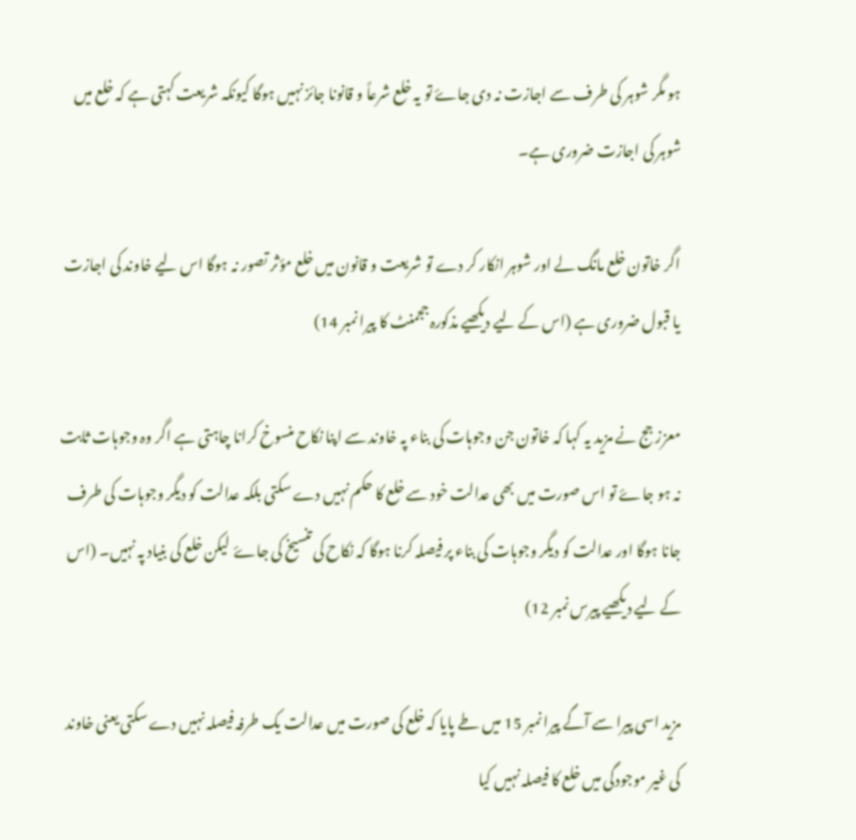ہو مگر شوہر کی طرف سے اجازت نہ دی جاۓ تو یہ خلع شرعاً و قانونا جائز نہیں ہوگا کیونکہ شریعت کہتی ہے کہ خلع میں شوہر کی اجازت ضروری ہے۔

اگر خاتون خلع مانگ لے اور شوہر انکار کر دے تو شریعت و قانون میں خلع مؤثر تصور نہ ہوگا اس لیے خاوند کی اجازت یا قبول ضروری ہے (اس کے لیے دیکھیے مذکورہ ججمنٹ کا پیرا نمبر 14)

معزز جج نے مزید یہ کہا کہ خاتون جن وجوہات کی بناء پہ خاوند سے اپنا نکاح منسوخ کرانا چاہتی ہے اگر وہ وجوہات ثابت نہ ہو جاۓ تو اس صورت میں بھی عدالت خود سے خلع کا حکم نہیں دے سکتی بلکہ عدالت کو دیگر وجوہات کی طرف جانا ہوگا اور عدالت کو دیگر وجوہات کی بناء پر فیصلہ کرنا ہوگا کہ نکاح کی تنسیخ کی جاۓ  لیکن خلع کی بنیاد پہ نہیں۔ (اس کے لیے دیکھیے پیرس نمبر 12)

مزید اسی پیرا سے آگے پیرا نمبر 15 میں طے پایا کہ خلع کی صورت میں عدالت یک طرفہ فیصلہ نہیں دے سکتی یعنی خاوند کی غیر موجودگی میں خلع کا فیصلہ نہیں کیا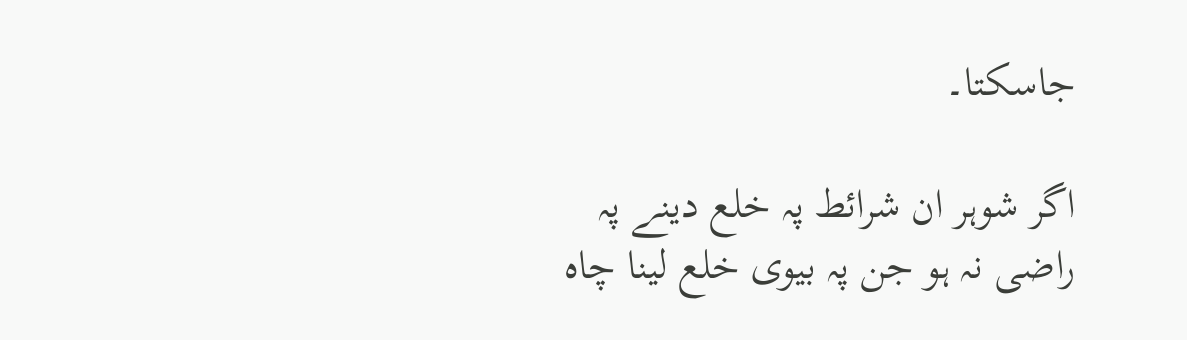جاسکتا۔

اگر شوہر ان شرائط پہ خلع دینے پہ راضی نہ ہو جن پہ بیوی خلع لینا چاہ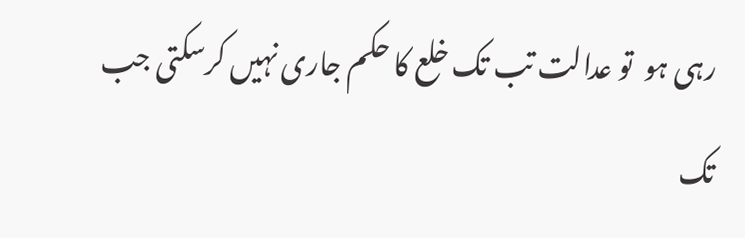رہی ہو  تو عدالت تب تک خلع کا حکم جاری نہیں کرسکتی جب تک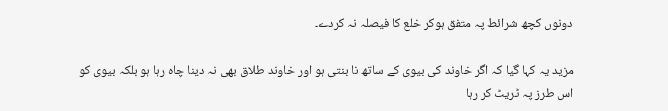دونوں کچھ شرائط پہ متفق ہوکر خلع کا فیصلہ نہ کردے۔

مزید یہ کہا گیا کہ اگر خاوند کی بیوی کے ساتھ نا بنتی ہو اور خاوند طلاق بھی نہ دینا چاہ رہا ہو بلکہ بیوی کو اس طرز پہ ٹریٹ کر رہا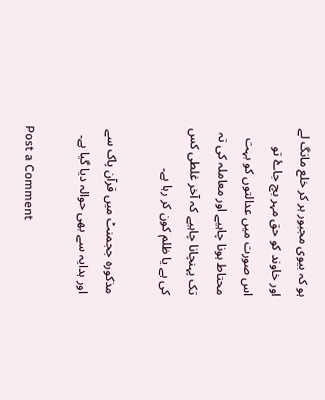ہو کہ بیوی مجبور ہر کر خلع مانگ لے اور خاوند کو حق مہر بچ جاۓ تو اس صورت میں عدالتوں کو بہت محتاط ہونا چاہیے اور معاملہ کی تہ تک پہنچانا چاہیے کہ آخر غلطی کس کی ہے یا ظلم کون کر رہا ہے۔

مذکورہ ججمنٹ میں قرآن پاک سے اور ہدایہ سے بھی حوالہ دیا گیا ہے۔

Post a Comment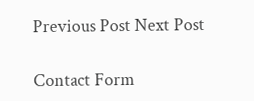Previous Post Next Post

Contact Form